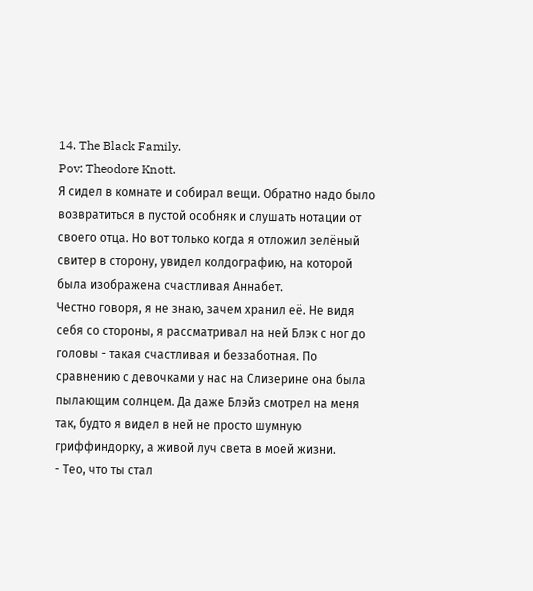14. The Black Family.
Pov: Theodore Knott.
Я сидел в комнате и собирал вещи. Обратно надо было возвратиться в пустой особняк и слушать нотации от своего отца. Но вот только когда я отложил зелёный свитер в сторону, увидел колдографию, на которой была изображена счастливая Аннабет.
Честно говоря, я не знаю, зачем хранил её. Не видя себя со стороны, я рассматривал на ней Блэк с ног до головы - такая счастливая и беззаботная. По сравнению с девочками у нас на Слизерине она была пылающим солнцем. Да даже Блэйз смотрел на меня так, будто я видел в ней не просто шумную гриффиндорку, а живой луч света в моей жизни.
- Тео, что ты стал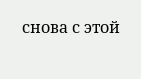снова с этой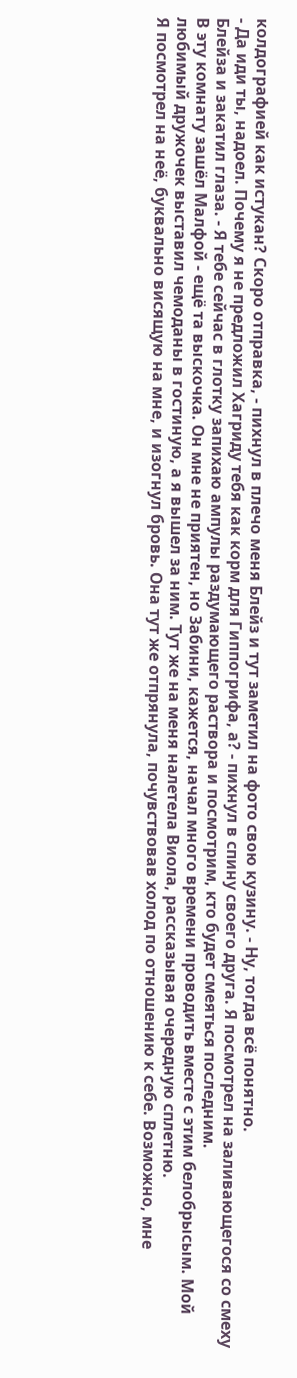колдографией как истукан? Скоро отправка, - пихнул в плечо меня Блейз и тут заметил на фото свою кузину. - Ну, тогда всё понятно.
- Да иди ты, надоел. Почему я не предложил Хагриду тебя как корм для Гиппогрифа, а? - пихнул в спину своего друга. Я посмотрел на заливающегося со смеху Блейза и закатил глаза. - Я тебе сейчас в глотку запихаю ампулы раздумающего раствора и посмотрим, кто будет смеяться последним.
В эту комнату зашёл Малфой - ещё та выскочка. Он мне не приятен, но Забини, кажется, начал много времени проводить вместе с этим белобрысым. Мой любимый дружочек выставил чемоданы в гостиную, а я вышел за ним. Тут же на меня налетела Виола, рассказывая очередную сплетню.
Я посмотрел на неё, буквально висящую на мне, и изогнул бровь. Она тут же отпрянула, почувствовав холод по отношению к себе. Возможно, мне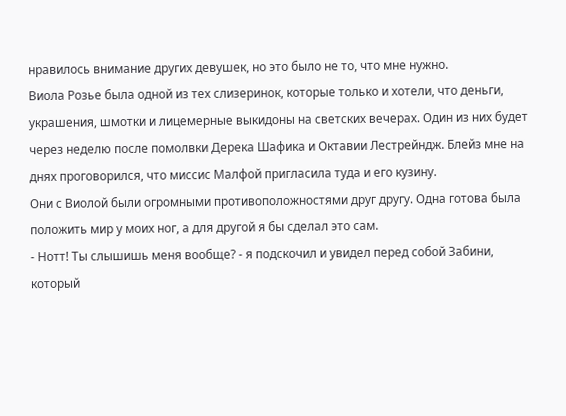нравилось внимание других девушек, но это было не то, что мне нужно.
Виола Розье была одной из тех слизеринок, которые только и хотели, что деньги, украшения, шмотки и лицемерные выкидоны на светских вечерах. Один из них будет через неделю после помолвки Дерека Шафика и Октавии Лестрейндж. Блейз мне на днях проговорился, что миссис Малфой пригласила туда и его кузину.
Они с Виолой были огромными противоположностями друг другу. Одна готова была положить мир у моих ног, а для другой я бы сделал это сам.
- Нотт! Ты слышишь меня вообще? - я подскочил и увидел перед собой Забини, который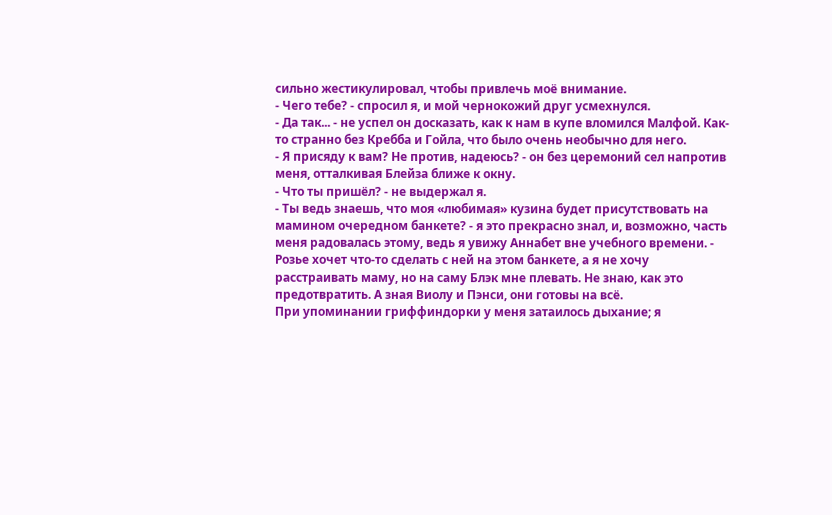сильно жестикулировал, чтобы привлечь моё внимание.
- Чего тебе? - спросил я, и мой чернокожий друг усмехнулся.
- Да так... - не успел он досказать, как к нам в купе вломился Малфой. Как-то странно без Кребба и Гойла, что было очень необычно для него.
- Я присяду к вам? Не против, надеюсь? - он без церемоний сел напротив меня, отталкивая Блейза ближе к окну.
- Что ты пришёл? - не выдержал я.
- Ты ведь знаешь, что моя «любимая» кузина будет присутствовать на мамином очередном банкете? - я это прекрасно знал, и, возможно, часть меня радовалась этому, ведь я увижу Аннабет вне учебного времени. - Розье хочет что-то сделать с ней на этом банкете, а я не хочу расстраивать маму, но на саму Блэк мне плевать. Не знаю, как это предотвратить. А зная Виолу и Пэнси, они готовы на всё.
При упоминании гриффиндорки у меня затаилось дыхание; я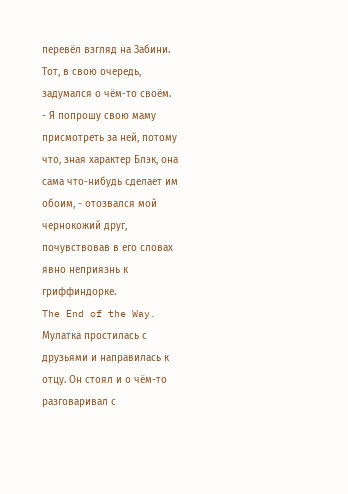перевёл взгляд на Забини. Тот, в свою очередь, задумался о чём-то своём.
- Я попрошу свою маму присмотреть за ней, потому что, зная характер Блэк, она сама что-нибудь сделает им обоим, - отозвался мой чернокожий друг, почувствовав в его словах явно неприязнь к гриффиндорке.
The End of the Way.
Мулатка простилась с друзьями и направилась к отцу. Он стоял и о чём-то разговаривал с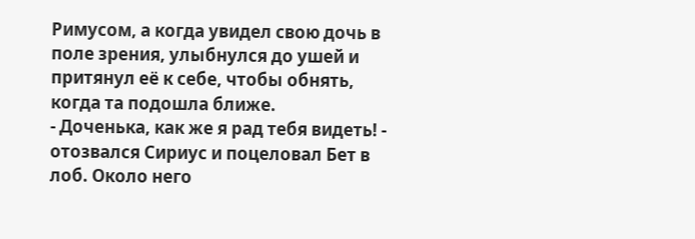Римусом, а когда увидел свою дочь в поле зрения, улыбнулся до ушей и притянул её к себе, чтобы обнять, когда та подошла ближе.
- Доченька, как же я рад тебя видеть! - отозвался Сириус и поцеловал Бет в лоб. Около него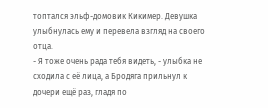топтался эльф-домовик Кикимер. Девушка улыбнулась ему и перевела взгляд на своего отца.
- Я тоже очень рада тебя видеть, - улыбка не сходила с её лица, а Бродяга прильнул к дочери ещё раз, гладя по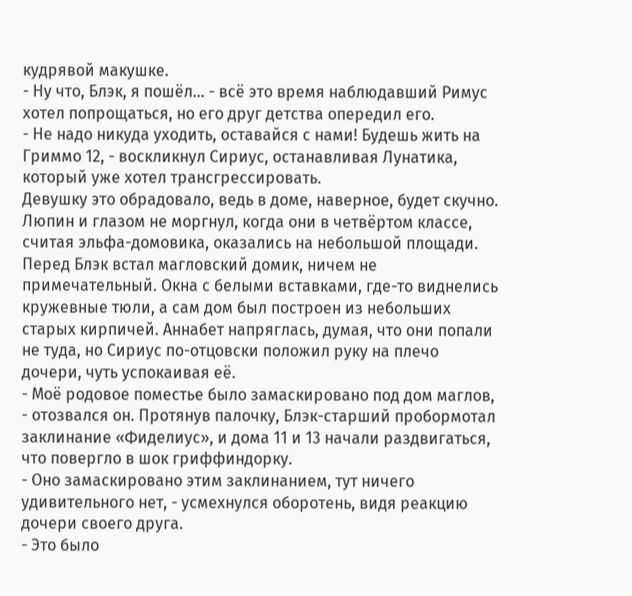кудрявой макушке.
- Ну что, Блэк, я пошёл... - всё это время наблюдавший Римус хотел попрощаться, но его друг детства опередил его.
- Не надо никуда уходить, оставайся с нами! Будешь жить на Гриммо 12, - воскликнул Сириус, останавливая Лунатика, который уже хотел трансгрессировать.
Девушку это обрадовало, ведь в доме, наверное, будет скучно. Люпин и глазом не моргнул, когда они в четвёртом классе, считая эльфа-домовика, оказались на небольшой площади.
Перед Блэк встал магловский домик, ничем не примечательный. Окна с белыми вставками, где-то виднелись кружевные тюли, а сам дом был построен из небольших старых кирпичей. Аннабет напряглась, думая, что они попали не туда, но Сириус по-отцовски положил руку на плечо дочери, чуть успокаивая её.
- Моё родовое поместье было замаскировано под дом маглов, - отозвался он. Протянув палочку, Блэк-старший пробормотал заклинание «Фиделиус», и дома 11 и 13 начали раздвигаться, что повергло в шок гриффиндорку.
- Оно замаскировано этим заклинанием, тут ничего удивительного нет, - усмехнулся оборотень, видя реакцию дочери своего друга.
- Это было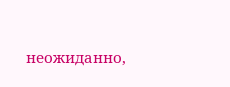неожиданно,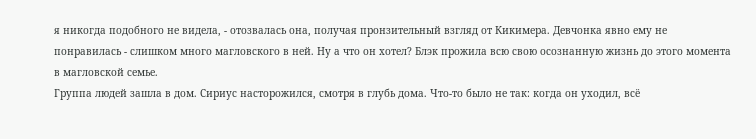я никогда подобного не видела, - отозвалась она, получая пронзительный взгляд от Кикимера. Девчонка явно ему не понравилась - слишком много магловского в ней. Ну а что он хотел? Блэк прожила всю свою осознанную жизнь до этого момента в магловской семье.
Группа людей зашла в дом. Сириус насторожился, смотря в глубь дома. Что-то было не так: когда он уходил, всё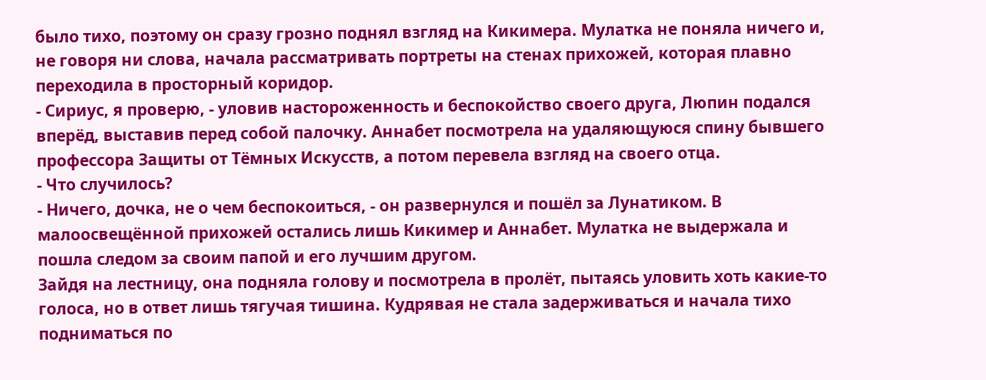было тихо, поэтому он сразу грозно поднял взгляд на Кикимера. Мулатка не поняла ничего и, не говоря ни слова, начала рассматривать портреты на стенах прихожей, которая плавно переходила в просторный коридор.
- Сириус, я проверю, - уловив настороженность и беспокойство своего друга, Люпин подался вперёд, выставив перед собой палочку. Аннабет посмотрела на удаляющуюся спину бывшего профессора Защиты от Тёмных Искусств, а потом перевела взгляд на своего отца.
- Что случилось?
- Ничего, дочка, не о чем беспокоиться, - он развернулся и пошёл за Лунатиком. В малоосвещённой прихожей остались лишь Кикимер и Аннабет. Мулатка не выдержала и пошла следом за своим папой и его лучшим другом.
Зайдя на лестницу, она подняла голову и посмотрела в пролёт, пытаясь уловить хоть какие-то голоса, но в ответ лишь тягучая тишина. Кудрявая не стала задерживаться и начала тихо подниматься по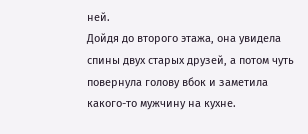ней.
Дойдя до второго этажа, она увидела спины двух старых друзей, а потом чуть повернула голову вбок и заметила какого-то мужчину на кухне.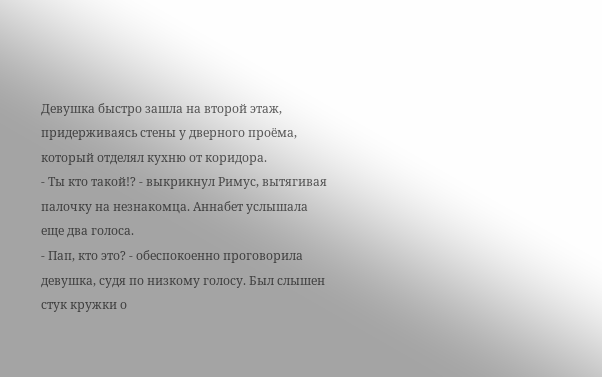Девушка быстро зашла на второй этаж, придерживаясь стены у дверного проёма, который отделял кухню от коридора.
- Ты кто такой!? - выкрикнул Римус, вытягивая палочку на незнакомца. Аннабет услышала еще два голоса.
- Пап, кто это? - обеспокоенно проговорила девушка, судя по низкому голосу. Был слышен стук кружки о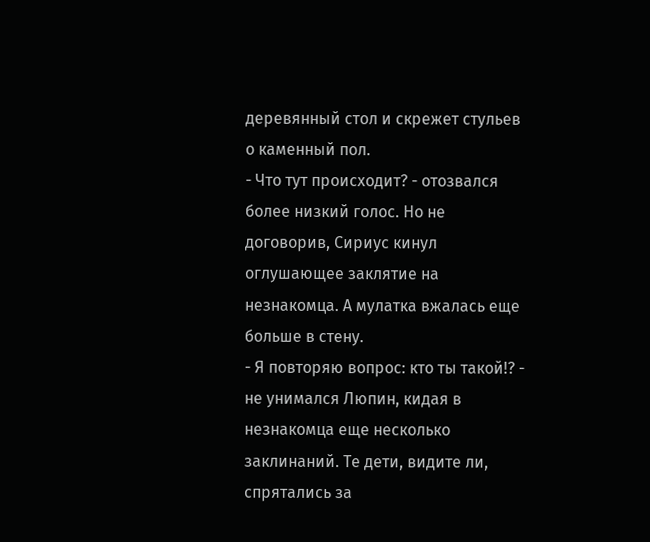деревянный стол и скрежет стульев о каменный пол.
- Что тут происходит? - отозвался более низкий голос. Но не договорив, Сириус кинул оглушающее заклятие на незнакомца. А мулатка вжалась еще больше в стену.
- Я повторяю вопрос: кто ты такой!? - не унимался Люпин, кидая в незнакомца еще несколько заклинаний. Те дети, видите ли, спрятались за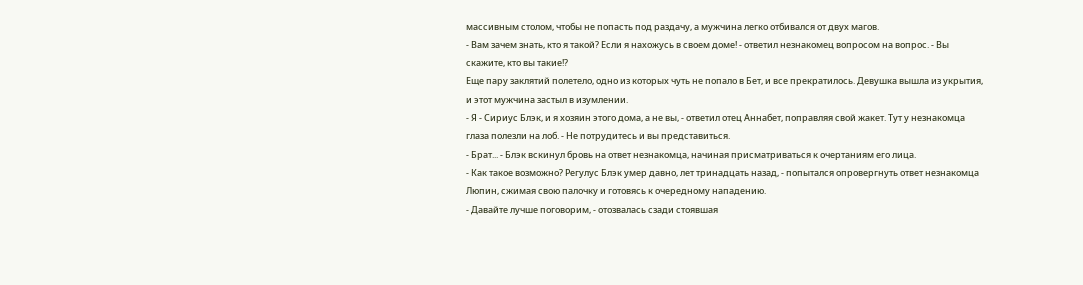массивным столом, чтобы не попасть под раздачу, а мужчина легко отбивался от двух магов.
- Вам зачем знать, кто я такой? Если я нахожусь в своем доме! - ответил незнакомец вопросом на вопрос. - Вы скажите, кто вы такие!?
Еще пару заклятий полетело, одно из которых чуть не попало в Бет, и все прекратилось. Девушка вышла из укрытия, и этот мужчина застыл в изумлении.
- Я - Сириус Блэк, и я хозяин этого дома, а не вы, - ответил отец Аннабет, поправляя свой жакет. Тут у незнакомца глаза полезли на лоб. - Не потрудитесь и вы представиться.
- Брат... - Блэк вскинул бровь на ответ незнакомца, начиная присматриваться к очертаниям его лица.
- Как такое возможно? Регулус Блэк умер давно, лет тринадцать назад, - попытался опровергнуть ответ незнакомца Люпин, сжимая свою палочку и готовясь к очередному нападению.
- Давайте лучше поговорим, - отозвалась сзади стоявшая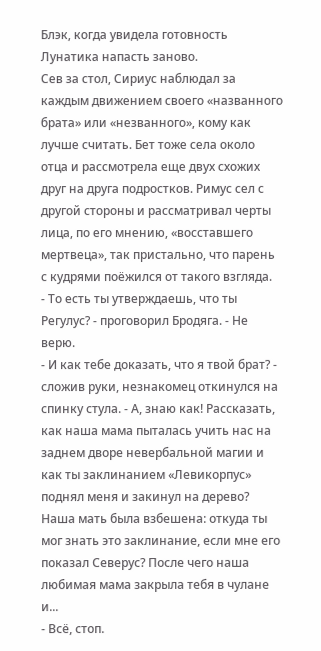Блэк, когда увидела готовность Лунатика напасть заново.
Сев за стол, Сириус наблюдал за каждым движением своего «названного брата» или «незванного», кому как лучше считать. Бет тоже села около отца и рассмотрела еще двух схожих друг на друга подростков. Римус сел с другой стороны и рассматривал черты лица, по его мнению, «восставшего мертвеца», так пристально, что парень с кудрями поёжился от такого взгляда.
- То есть ты утверждаешь, что ты Регулус? - проговорил Бродяга. - Не верю.
- И как тебе доказать, что я твой брат? - сложив руки, незнакомец откинулся на спинку стула. - А, знаю как! Рассказать, как наша мама пыталась учить нас на заднем дворе невербальной магии и как ты заклинанием «Левикорпус» поднял меня и закинул на дерево? Наша мать была взбешена: откуда ты мог знать это заклинание, если мне его показал Северус? После чего наша любимая мама закрыла тебя в чулане и...
- Всё, стоп.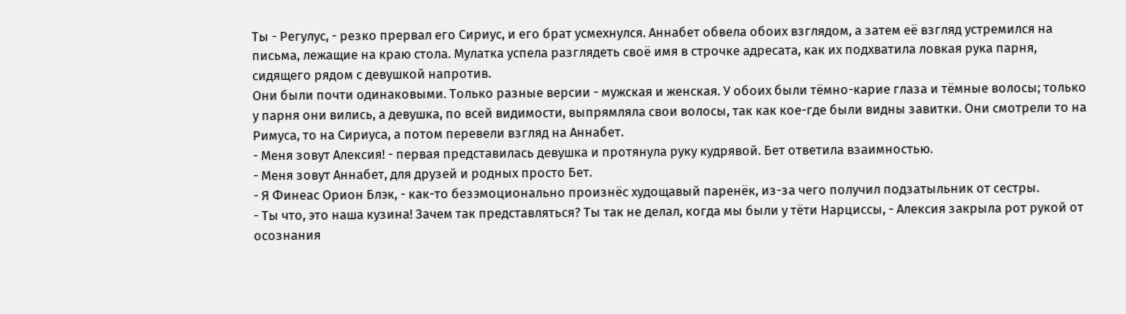Ты - Регулус, - резко прервал его Сириус, и его брат усмехнулся. Аннабет обвела обоих взглядом, а затем её взгляд устремился на письма, лежащие на краю стола. Мулатка успела разглядеть своё имя в строчке адресата, как их подхватила ловкая рука парня, сидящего рядом с девушкой напротив.
Они были почти одинаковыми. Только разные версии - мужская и женская. У обоих были тёмно-карие глаза и тёмные волосы; только у парня они вились, а девушка, по всей видимости, выпрямляла свои волосы, так как кое-где были видны завитки. Они смотрели то на Римуса, то на Сириуса, а потом перевели взгляд на Аннабет.
- Меня зовут Алексия! - первая представилась девушка и протянула руку кудрявой. Бет ответила взаимностью.
- Меня зовут Аннабет, для друзей и родных просто Бет.
- Я Финеас Орион Блэк, - как-то безэмоционально произнёс худощавый паренёк, из-за чего получил подзатыльник от сестры.
- Ты что, это наша кузина! Зачем так представляться? Ты так не делал, когда мы были у тёти Нарциссы, - Алексия закрыла рот рукой от осознания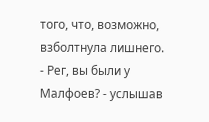того, что, возможно, взболтнула лишнего.
- Рег, вы были у Малфоев? - услышав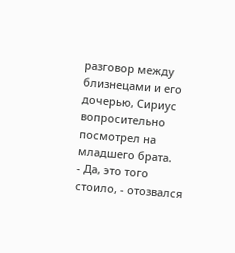разговор между близнецами и его дочерью, Сириус вопросительно посмотрел на младшего брата.
- Да, это того стоило, - отозвался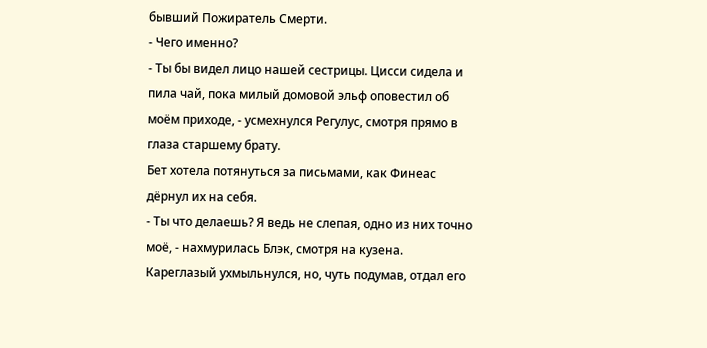бывший Пожиратель Смерти.
- Чего именно?
- Ты бы видел лицо нашей сестрицы. Цисси сидела и пила чай, пока милый домовой эльф оповестил об моём приходе, - усмехнулся Регулус, смотря прямо в глаза старшему брату.
Бет хотела потянуться за письмами, как Финеас дёрнул их на себя.
- Ты что делаешь? Я ведь не слепая, одно из них точно моё, - нахмурилась Блэк, смотря на кузена. Кареглазый ухмыльнулся, но, чуть подумав, отдал его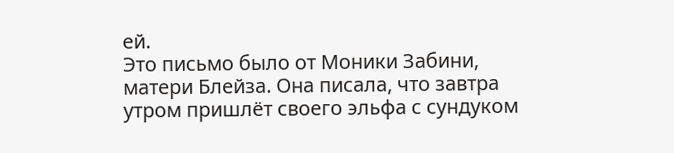ей.
Это письмо было от Моники Забини, матери Блейза. Она писала, что завтра утром пришлёт своего эльфа с сундуком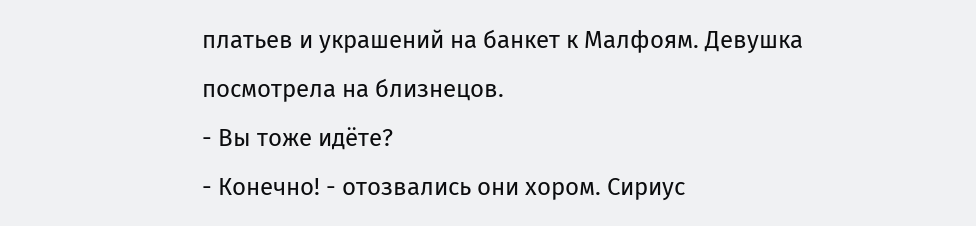платьев и украшений на банкет к Малфоям. Девушка посмотрела на близнецов.
- Вы тоже идёте?
- Конечно! - отозвались они хором. Сириус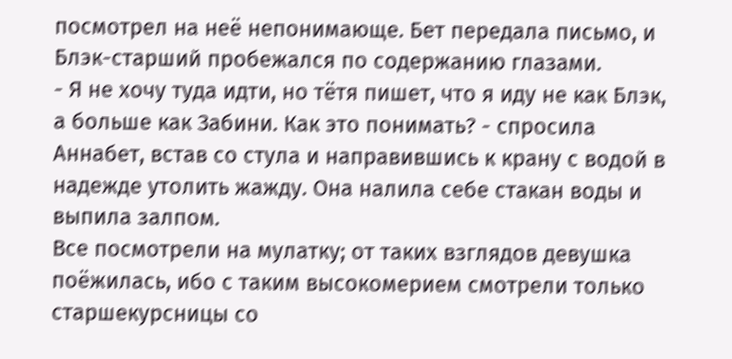посмотрел на неё непонимающе. Бет передала письмо, и Блэк-старший пробежался по содержанию глазами.
- Я не хочу туда идти, но тётя пишет, что я иду не как Блэк, а больше как Забини. Как это понимать? - спросила Аннабет, встав со стула и направившись к крану с водой в надежде утолить жажду. Она налила себе стакан воды и выпила залпом.
Все посмотрели на мулатку; от таких взглядов девушка поёжилась, ибо с таким высокомерием смотрели только старшекурсницы со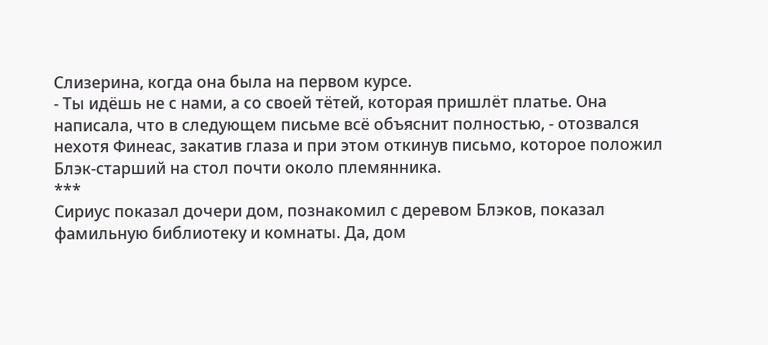Слизерина, когда она была на первом курсе.
- Ты идёшь не с нами, а со своей тётей, которая пришлёт платье. Она написала, что в следующем письме всё объяснит полностью, - отозвался нехотя Финеас, закатив глаза и при этом откинув письмо, которое положил Блэк-старший на стол почти около племянника.
***
Сириус показал дочери дом, познакомил с деревом Блэков, показал фамильную библиотеку и комнаты. Да, дом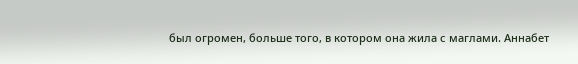был огромен, больше того, в котором она жила с маглами. Аннабет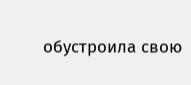обустроила свою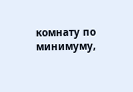комнату по минимуму,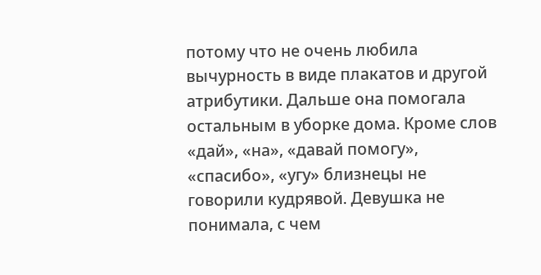потому что не очень любила вычурность в виде плакатов и другой атрибутики. Дальше она помогала остальным в уборке дома. Кроме слов «дай», «на», «давай помогу», «спасибо», «угу» близнецы не говорили кудрявой. Девушка не понимала, с чем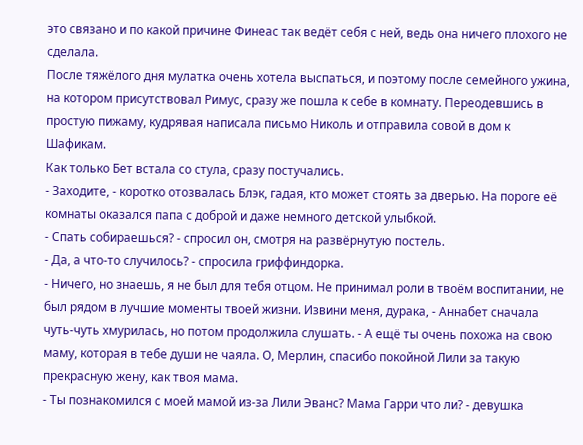это связано и по какой причине Финеас так ведёт себя с ней, ведь она ничего плохого не сделала.
После тяжёлого дня мулатка очень хотела выспаться, и поэтому после семейного ужина, на котором присутствовал Римус, сразу же пошла к себе в комнату. Переодевшись в простую пижаму, кудрявая написала письмо Николь и отправила совой в дом к Шафикам.
Как только Бет встала со стула, сразу постучались.
- Заходите, - коротко отозвалась Блэк, гадая, кто может стоять за дверью. На пороге её комнаты оказался папа с доброй и даже немного детской улыбкой.
- Спать собираешься? - спросил он, смотря на развёрнутую постель.
- Да, а что-то случилось? - спросила гриффиндорка.
- Ничего, но знаешь, я не был для тебя отцом. Не принимал роли в твоём воспитании, не был рядом в лучшие моменты твоей жизни. Извини меня, дурака, - Аннабет сначала чуть-чуть хмурилась, но потом продолжила слушать. - А ещё ты очень похожа на свою маму, которая в тебе души не чаяла. О, Мерлин, спасибо покойной Лили за такую прекрасную жену, как твоя мама.
- Ты познакомился с моей мамой из-за Лили Эванс? Мама Гарри что ли? - девушка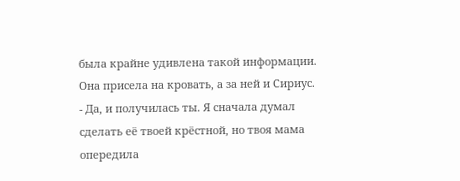была крайне удивлена такой информации. Она присела на кровать, а за ней и Сириус.
- Да, и получилась ты. Я сначала думал сделать её твоей крёстной, но твоя мама опередила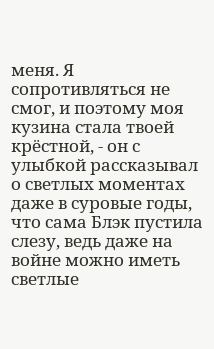меня. Я сопротивляться не смог, и поэтому моя кузина стала твоей крёстной, - он с улыбкой рассказывал о светлых моментах даже в суровые годы, что сама Блэк пустила слезу, ведь даже на войне можно иметь светлые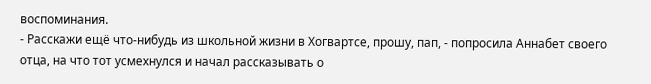воспоминания.
- Расскажи ещё что-нибудь из школьной жизни в Хогвартсе, прошу, пап, - попросила Аннабет своего отца, на что тот усмехнулся и начал рассказывать о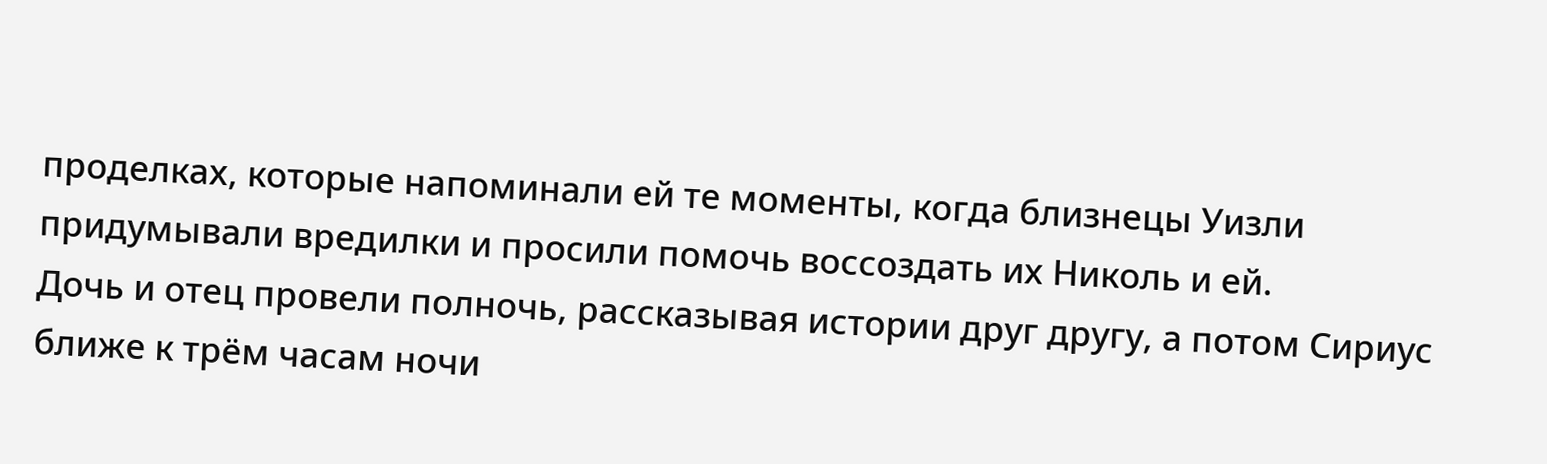проделках, которые напоминали ей те моменты, когда близнецы Уизли придумывали вредилки и просили помочь воссоздать их Николь и ей.
Дочь и отец провели полночь, рассказывая истории друг другу, а потом Сириус ближе к трём часам ночи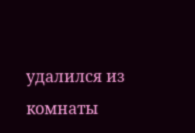удалился из комнаты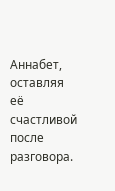Аннабет, оставляя её счастливой после разговора.